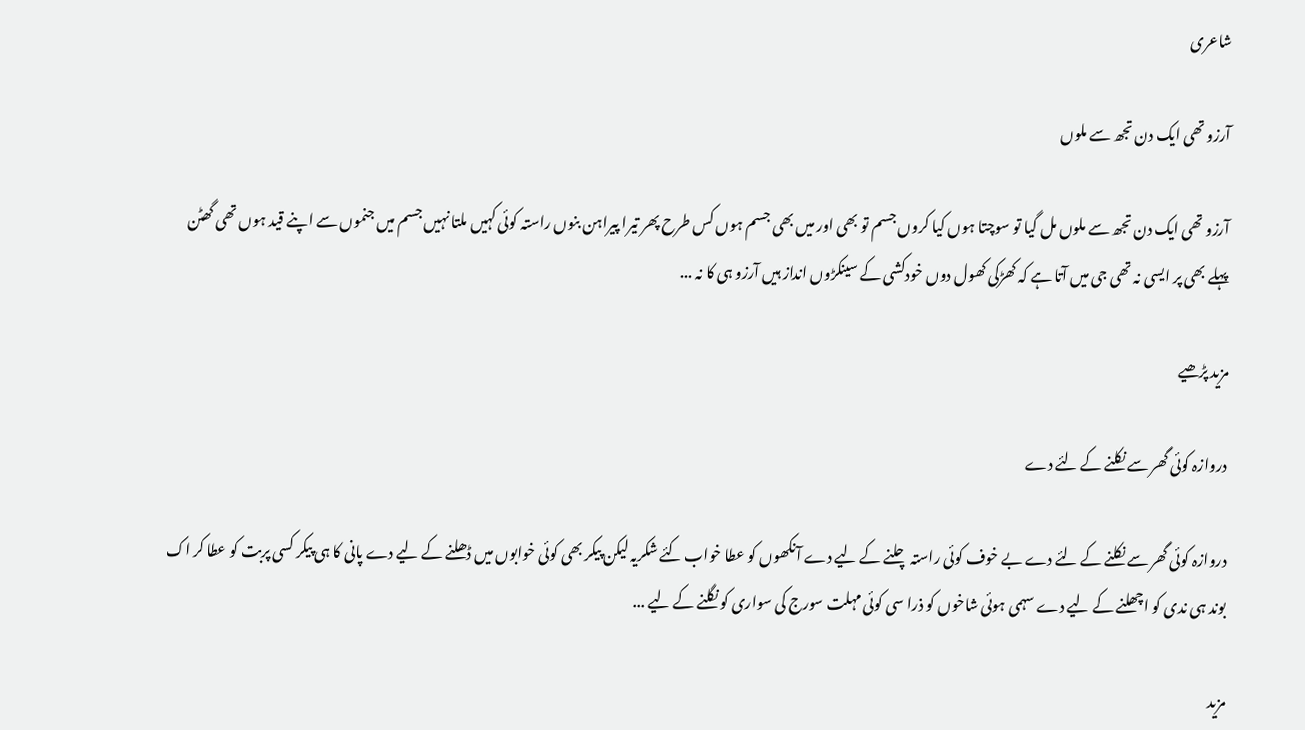شاعری

آرزو تھی ایک دن تجھ سے ملوں

آرزو تھی ایک دن تجھ سے ملوں مل گیا تو سوچتا ہوں کیا کروں جسم تو بھی اور میں بھی جسم ہوں کس طرح پھر تیرا پیراہن بنوں راستہ کوئی کہیں ملتا نہیں جسم میں جنموں سے اپنے قید ہوں تھی گھٹن پہلے بھی پر ایسی نہ تھی جی میں آتا ہے کہ کھڑکی کھول دوں خودکشی کے سینکڑوں انداز ہیں آرزو ہی کا نہ ...

مزید پڑھیے

دروازہ کوئی گھر سے نکلنے کے لئے دے

دروازہ کوئی گھر سے نکلنے کے لئے دے بے خوف کوئی راستہ چلنے کے لیے دے آنکھوں کو عطا خواب کئے شکریہ لیکن پیکر بھی کوئی خوابوں میں ڈھلنے کے لیے دے پانی کا ہی پیکر کسی پربت کو عطا کر اک بوند ہی ندی کو اچھلنے کے لیے دے سہمی ہوئی شاخوں کو ذرا سی کوئی مہلت سورج کی سواری کو نگلنے کے لیے ...

مزید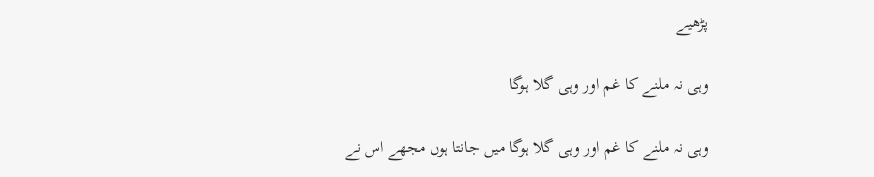پڑھیے

وہی نہ ملنے کا غم اور وہی گلا ہوگا

وہی نہ ملنے کا غم اور وہی گلا ہوگا میں جانتا ہوں مجھے اس نے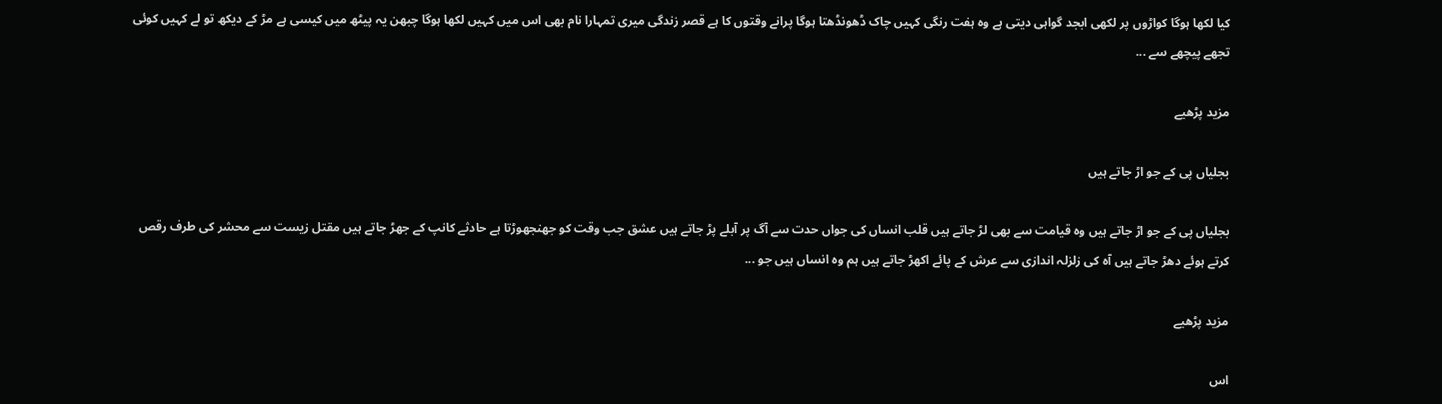کیا لکھا ہوگا کواڑوں پر لکھی ابجد گواہی دیتی ہے وہ ہفت رنگی کہیں چاک ڈھونڈھتا ہوگا پرانے وقتوں کا ہے قصر زندگی میری تمہارا نام بھی اس میں کہیں لکھا ہوگا چبھن یہ پیٹھ میں کیسی ہے مڑ کے دیکھ تو لے کہیں کوئی تجھے پیچھے سے ...

مزید پڑھیے

بجلیاں پی کے جو اڑ جاتے ہیں

بجلیاں پی کے جو اڑ جاتے ہیں وہ قیامت سے بھی لڑ جاتے ہیں قلب انساں کی جواں حدت سے آگ پر آبلے پڑ جاتے ہیں عشق جب وقت کو جھنجھوڑتا ہے حادثے کانپ کے جھڑ جاتے ہیں مقتل زیست سے محشر کی طرف رقص کرتے ہوئے دھڑ جاتے ہیں آہ کی زلزلہ اندازی سے عرش کے پائے اکھڑ جاتے ہیں ہم وہ انساں ہیں جو ...

مزید پڑھیے

اس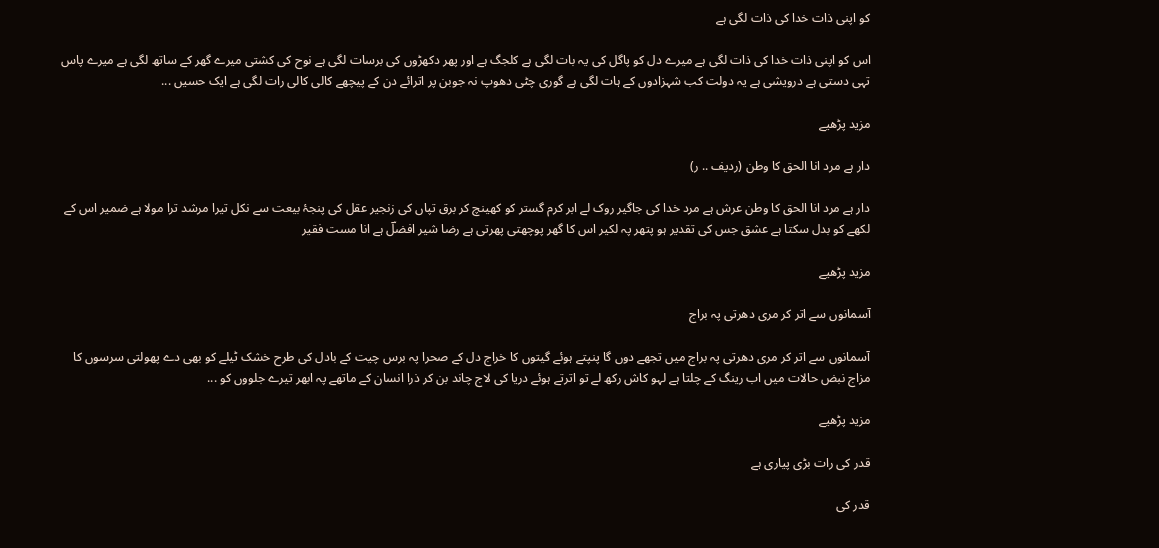کو اپنی ذات خدا کی ذات لگی ہے

اس کو اپنی ذات خدا کی ذات لگی ہے میرے دل کو پاگل کی یہ بات لگی ہے کلجگ ہے اور پھر دکھڑوں کی برسات لگی ہے نوح کی کشتی میرے گھر کے ساتھ لگی ہے میرے پاس تہی دستی ہے درویشی ہے یہ دولت کب شہزادوں کے ہات لگی ہے گوری چٹی دھوپ نہ جوبن پر اترائے دن کے پیچھے کالی کالی رات لگی ہے ایک حسیں ...

مزید پڑھیے

دار ہے مرد انا الحق کا وطن (ردیف .. ر)

دار ہے مرد انا الحق کا وطن عرش ہے مرد خدا کی جاگیر روک لے ابر کرم گستر کو کھینچ کر برق تپاں کی زنجیر عقل کی پنجۂ بیعت سے نکل تیرا مرشد ترا مولا ہے ضمیر اس کے لکھے کو بدل سکتا ہے عشق جس کی تقدیر ہو پتھر پہ لکیر اس کا گھر پوچھتی پھرتی ہے رضا شیر افضلؔ ہے انا مست فقیر

مزید پڑھیے

آسمانوں سے اتر کر مری دھرتی پہ براج

آسمانوں سے اتر کر مری دھرتی پہ براج میں تجھے دوں گا پنپتے ہوئے گیتوں کا خراج دل کے صحرا پہ برس چیت کے بادل کی طرح خشک ٹیلے کو بھی دے پھولتی سرسوں کا مزاج نبض حالات میں اب رینگ کے چلتا ہے لہو کاش رکھ لے تو اترتے ہوئے دریا کی لاج چاند بن کر ذرا انسان کے ماتھے پہ ابھر تیرے جلووں کو ...

مزید پڑھیے

قدر کی رات بڑی پیاری ہے

قدر کی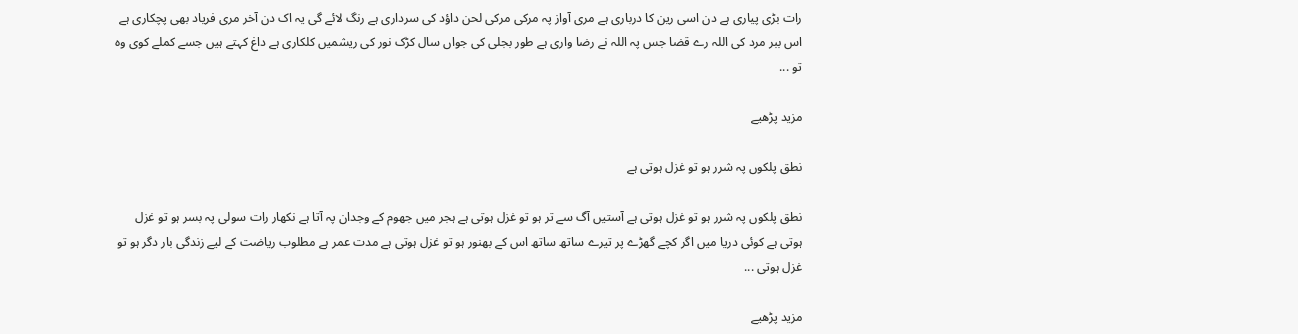رات بڑی پیاری ہے دن اسی رین کا درباری ہے مری آواز پہ مرکی مرکی لحن داؤد کی سرداری ہے رنگ لائے گی یہ اک دن آخر مری فریاد بھی پچکاری ہے اس ببر مرد کی اللہ رے قضا جس پہ اللہ نے رضا واری ہے طور بجلی کی جواں سال کڑک نور کی ریشمیں کلکاری ہے داغ کہتے ہیں جسے کملے کوی وہ تو ...

مزید پڑھیے

نطق پلکوں پہ شرر ہو تو غزل ہوتی ہے

نطق پلکوں پہ شرر ہو تو غزل ہوتی ہے آستیں آگ سے تر ہو تو غزل ہوتی ہے ہجر میں جھوم کے وجدان پہ آتا ہے نکھار رات سولی پہ بسر ہو تو غزل ہوتی ہے کوئی دریا میں اگر کچے گھڑے پر تیرے ساتھ ساتھ اس کے بھنور ہو تو غزل ہوتی ہے مدت عمر ہے مطلوب ریاضت کے لیے زندگی بار دگر ہو تو غزل ہوتی ...

مزید پڑھیے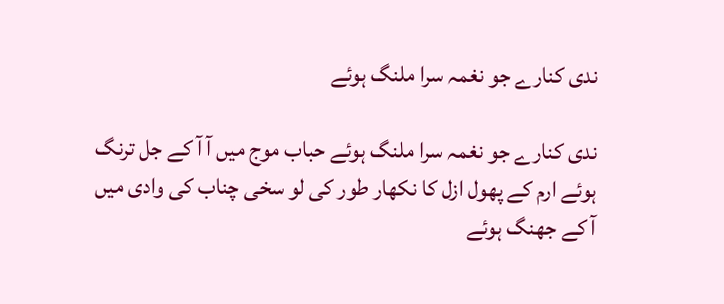ندی کنارے جو نغمہ سرا ملنگ ہوئے

ندی کنارے جو نغمہ سرا ملنگ ہوئے حباب موج میں آ آ کے جل ترنگ ہوئے ارم کے پھول ازل کا نکھار طور کی لو سخی چناب کی وادی میں آ کے جھنگ ہوئے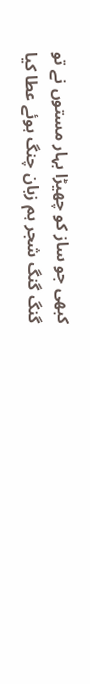کبھی جو ساز کو چھیڑا بہار مستوں نے تو گنگ گنگ شجر ہم زبان چنگ ہوئے عطا کیا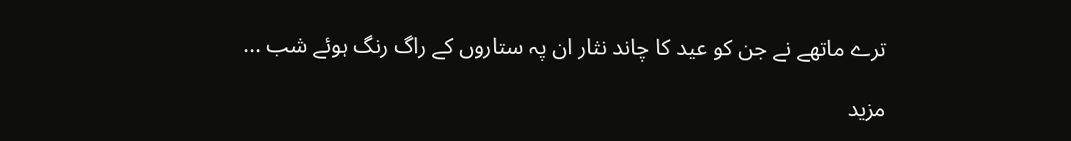ترے ماتھے نے جن کو عید کا چاند نثار ان پہ ستاروں کے راگ رنگ ہوئے شب ...

مزید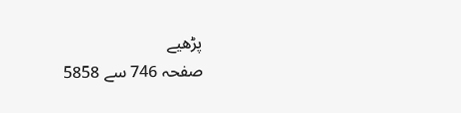پڑھیے
صفحہ 746 سے 5858